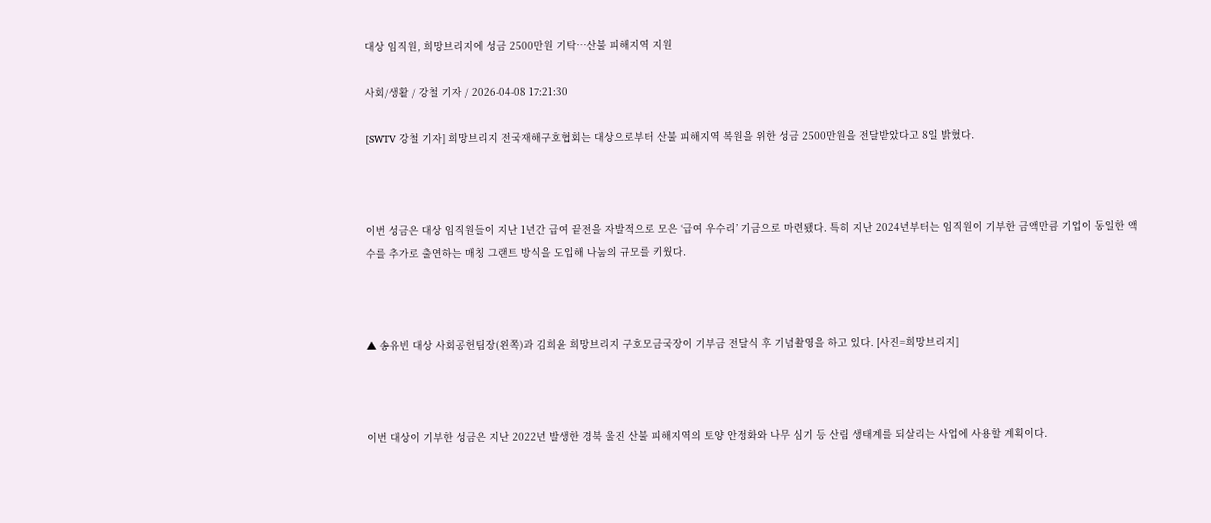대상 임직원, 희망브리지에 성금 2500만원 기탁…산불 피해지역 지원

사회/생활 / 강철 기자 / 2026-04-08 17:21:30

[SWTV 강철 기자] 희망브리지 전국재해구호협회는 대상으로부터 산불 피해지역 복원을 위한 성금 2500만원을 전달받았다고 8일 밝혔다.



이번 성금은 대상 임직원들이 지난 1년간 급여 끝전을 자발적으로 모은 ‘급여 우수리’ 기금으로 마련됐다. 특히 지난 2024년부터는 임직원이 기부한 금액만큼 기업이 동일한 액수를 추가로 출연하는 매칭 그랜트 방식을 도입해 나눔의 규모를 키웠다.



▲ 송유빈 대상 사회공헌팀장(왼쪽)과 김희윤 희망브리지 구호모금국장이 기부금 전달식 후 기념촬영을 하고 있다. [사진=희망브리지]



이번 대상이 기부한 성금은 지난 2022년 발생한 경북 울진 산불 피해지역의 토양 안정화와 나무 심기 등 산림 생태계를 되살리는 사업에 사용할 계획이다.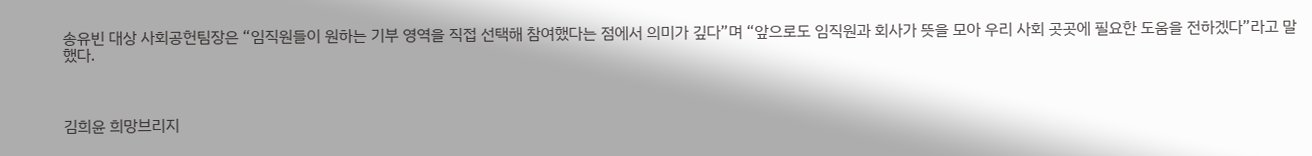송유빈 대상 사회공헌팀장은 “임직원들이 원하는 기부 영역을 직접 선택해 참여했다는 점에서 의미가 깊다”며 “앞으로도 임직원과 회사가 뜻을 모아 우리 사회 곳곳에 필요한 도움을 전하겠다”라고 말했다.



김희윤 희망브리지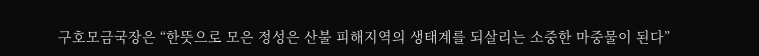구호모금국장은 “한뜻으로 모은 정성은 산불 피해지역의 생태계를 되살리는 소중한 마중물이 된다”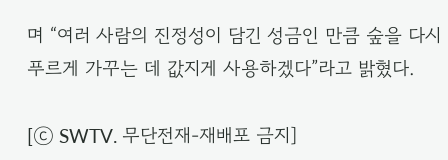며 “여러 사람의 진정성이 담긴 성금인 만큼 숲을 다시 푸르게 가꾸는 데 값지게 사용하겠다”라고 밝혔다.

[ⓒ SWTV. 무단전재-재배포 금지]